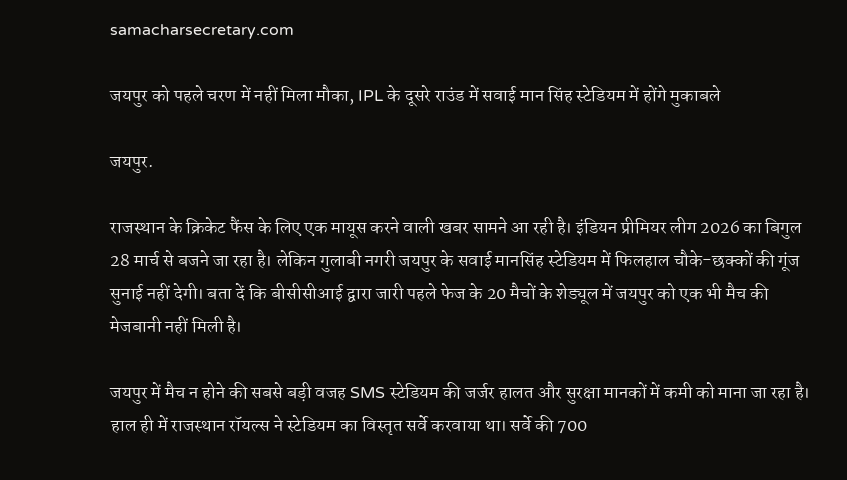samacharsecretary.com

जयपुर को पहले चरण में नहीं मिला मौका, IPL के दूसरे राउंड में सवाई मान सिंह स्टेडियम में होंगे मुकाबले

जयपुर.

राजस्थान के क्रिकेट फैंस के लिए एक मायूस करने वाली खबर सामने आ रही है। इंडियन प्रीमियर लीग 2026 का बिगुल 28 मार्च से बजने जा रहा है। लेकिन गुलाबी नगरी जयपुर के सवाई मानसिंह स्टेडियम में फिलहाल चौके-छक्कों की गूंज सुनाई नहीं देगी। बता दें कि बीसीसीआई द्वारा जारी पहले फेज के 20 मैचों के शेड्यूल में जयपुर को एक भी मैच की मेजबानी नहीं मिली है।

जयपुर में मैच न होने की सबसे बड़ी वजह SMS स्टेडियम की जर्जर हालत और सुरक्षा मानकों में कमी को माना जा रहा है। हाल ही में राजस्थान रॉयल्स ने स्टेडियम का विस्तृत सर्वे करवाया था। सर्वे की 700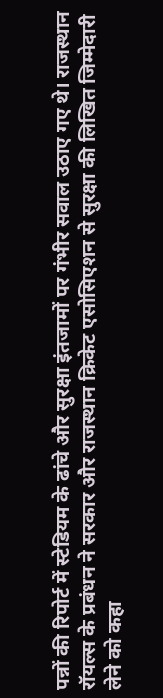पन्नों की रिपोर्ट में स्टेडियम के ढांचे और सुरक्षा इंतजामों पर गंभीर सवाल उठाए गए थे। राजस्थान रॉयल्स के प्रबंधन ने सरकार और राजस्थान क्रिकेट एसोसिएशन से सुरक्षा की लिखित जिम्मेदारी लेने को कहा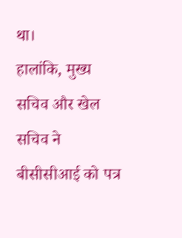था।
हालांकि, मुख्य सचिव और खेल सचिव ने बीसीसीआई को पत्र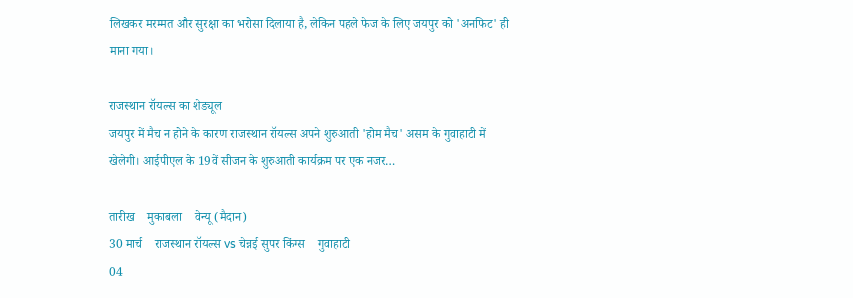लिखकर मरम्मत और सुरक्षा का भरोसा दिलाया है, लेकिन पहले फेज के लिए जयपुर को 'अनफिट' ही माना गया।

राजस्थान रॉयल्स का शेड्यूल
जयपुर में मैच न होने के कारण राजस्थान रॉयल्स अपने शुरुआती 'होम मैच' असम के गुवाहाटी में खेलेगी। आईपीएल के 19वें सीजन के शुरुआती कार्यक्रम पर एक नजर…

तारीख    मुकाबला    वेन्यू (मैदान)
30 मार्च    राजस्थान रॉयल्स vs चेन्नई सुपर किंग्स    गुवाहाटी
04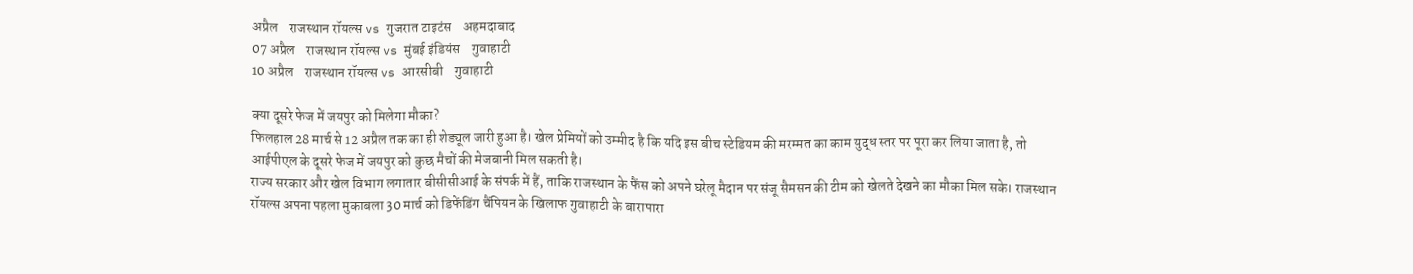अप्रैल    राजस्थान रॉयल्स vs गुजरात टाइटंस    अहमदाबाद
07 अप्रैल    राजस्थान रॉयल्स vs मुंबई इंडियंस    गुवाहाटी
10 अप्रैल    राजस्थान रॉयल्स vs आरसीबी    गुवाहाटी

क्या दूसरे फेज में जयपुर को मिलेगा मौका?
फिलहाल 28 मार्च से 12 अप्रैल तक का ही शेड्यूल जारी हुआ है। खेल प्रेमियों को उम्मीद है कि यदि इस बीच स्टेडियम की मरम्मत का काम युद्ध स्तर पर पूरा कर लिया जाता है, तो आईपीएल के दूसरे फेज में जयपुर को कुछ मैचों की मेजबानी मिल सकती है।
राज्य सरकार और खेल विभाग लगातार बीसीसीआई के संपर्क में हैं, ताकि राजस्थान के फैंस को अपने घरेलू मैदान पर संजू सैमसन की टीम को खेलते देखने का मौका मिल सके। राजस्थान रॉयल्स अपना पहला मुकाबला 30 मार्च को डिफेंडिंग चैंपियन के खिलाफ गुवाहाटी के बारापारा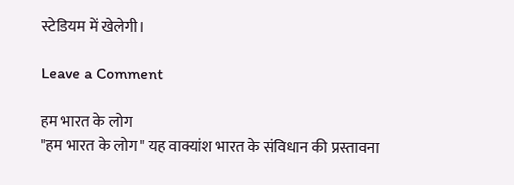स्टेडियम में खेलेगी।

Leave a Comment

हम भारत के लोग
"हम भारत के लोग" यह वाक्यांश भारत के संविधान की प्रस्तावना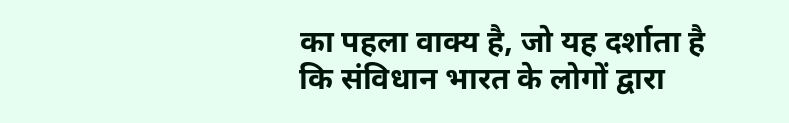का पहला वाक्य है, जो यह दर्शाता है कि संविधान भारत के लोगों द्वारा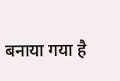बनाया गया है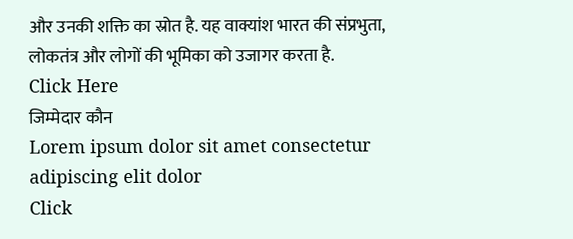और उनकी शक्ति का स्रोत है. यह वाक्यांश भारत की संप्रभुता, लोकतंत्र और लोगों की भूमिका को उजागर करता है.
Click Here
जिम्मेदार कौन
Lorem ipsum dolor sit amet consectetur adipiscing elit dolor
Click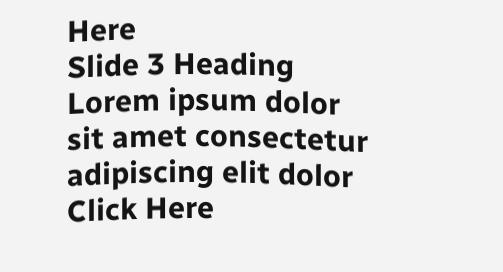Here
Slide 3 Heading
Lorem ipsum dolor sit amet consectetur adipiscing elit dolor
Click Here